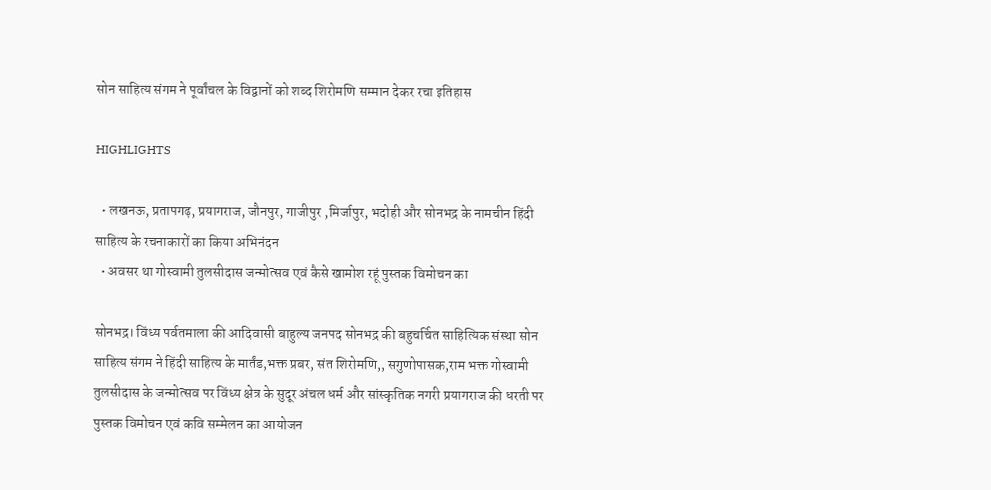सोन साहित्य संगम ने पूर्वांचल के विद्वानों को शब्द शिरोमणि सम्मान देकर रचा इतिहास

HIGHLIGHTS

  • लखनऊ, प्रतापगढ़, प्रयागराज, जौनपुर, गाजीपुर ,मिर्जापुर, भदोही और सोनभद्र के नामचीन हिंदी साहित्य के रचनाकारों का किया अभिनंदन
  • अवसर था गोस्वामी तुलसीदास जन्मोत्सव एवं कैसे खामोश रहूं पुस्तक विमोचन का

सोनभद्र। विंध्य पर्वतमाला की आदिवासी बाहुल्य जनपद सोनभद्र की बहुचर्चित साहित्यिक संस्था सोन साहित्य संगम ने हिंदी साहित्य के मार्तंड,भक्त प्रबर, संत शिरोमणि,, सगुणोपासक,राम भक्त गोस्वामी तुलसीदास के जन्मोत्सव पर विंध्य क्षेत्र के सुदूर अंचल धर्म और सांस्कृतिक नगरी प्रयागराज की धरती पर पुस्तक विमोचन एवं कवि सम्मेलन का आयोजन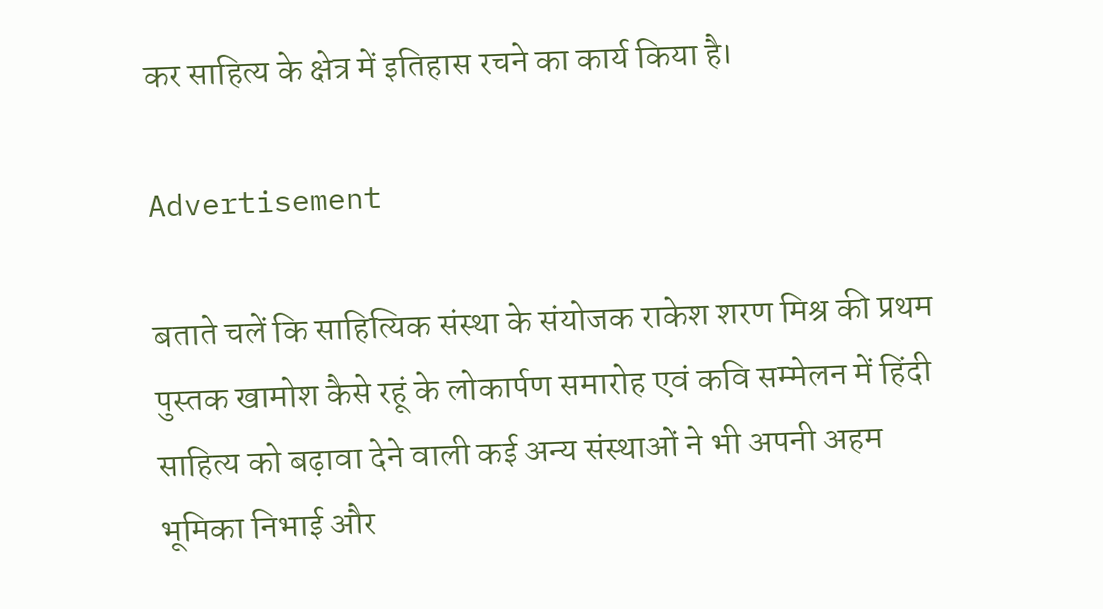कर साहित्य के क्षेत्र में इतिहास रचने का कार्य किया है।

Advertisement

बताते चलें कि साहित्यिक संस्था के संयोजक राकेश शरण मिश्र की प्रथम पुस्तक खामोश कैसे रहूं के लोकार्पण समारोह एवं कवि सम्मेलन में हिंदी साहित्य को बढ़ावा देने वाली कई अन्य संस्थाओं ने भी अपनी अहम भूमिका निभाई और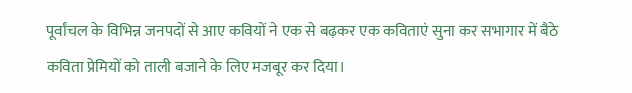पूर्वांचल के विभिन्न जनपदों से आए कवियों ने एक से बढ़कर एक कविताएं सुना कर सभागार में बैठे कविता प्रेमियों को ताली बजाने के लिए मजबूर कर दिया।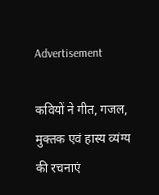Advertisement

कवियों ने गीत, गजल, मुक्तक एवं हास्य व्यंग्य की रचनाएं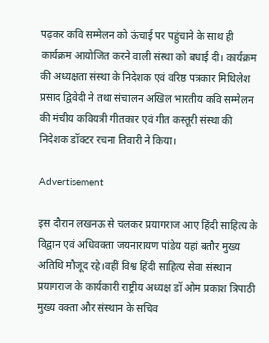पढ़कर कवि सम्मेलन को ऊंचाई पर पहुंचाने के साथ ही कार्यक्रम आयोजित करने वाली संस्था को बधाई दी। कार्यक्रम की अध्यक्षता संस्था के निदेशक एवं वरिष्ठ पत्रकार मिथिलेश प्रसाद द्विवेदी ने तथा संचालन अखिल भारतीय कवि सम्मेलन की मंचीय कवियत्री गीतकार एवं गीत कस्तूरी संस्था की निदेशक डॉक्टर रचना तिवारी ने किया।

Advertisement

इस दौरान लखनऊ से चलकर प्रयागराज आए हिंदी साहित्य के विद्वान एवं अधिवक्ता जयनारायण पांडेय यहां बतौर मुख्य अतिथि मौजूद रहे।वहीं विश्व हिंदी साहित्य सेवा संस्थान प्रयागराज के कार्यकारी राष्ट्रीय अध्यक्ष डॉ ओम प्रकाश त्रिपाठी मुख्य वक्ता और संस्थान के सचिव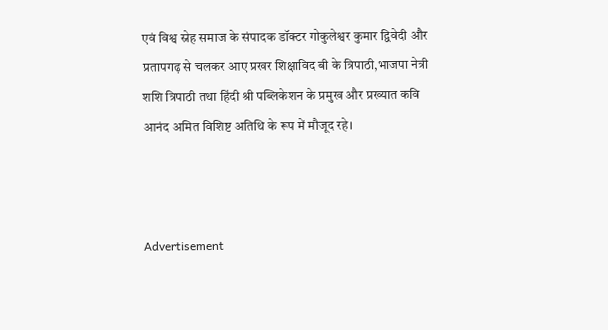एवं विश्व स्नेह समाज के संपादक डॉक्टर गोकुलेश्वर कुमार द्विवेदी और प्रतापगढ़ से चलकर आए प्रखर शिक्षाविद बी के त्रिपाठी,भाजपा नेत्री शशि त्रिपाठी तथा हिंदी श्री पब्लिकेशन के प्रमुख और प्रख्यात कवि आनंद अमित विशिष्ट अतिथि के रूप में मौजूद रहे।



Advertisement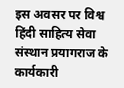इस अवसर पर विश्व हिंदी साहित्य सेवा संस्थान प्रयागराज के कार्यकारी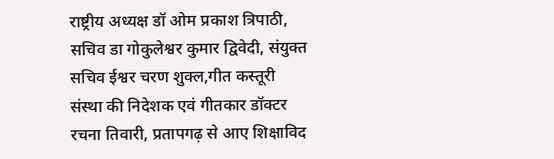राष्ट्रीय अध्यक्ष डॉ ओम प्रकाश त्रिपाठी, सचिव डा गोकुलेश्वर कुमार द्विवेदी, संयुक्त सचिव ईश्वर चरण शुक्ल,गीत कस्तूरी संस्था की निदेशक एवं गीतकार डॉक्टर रचना तिवारी, प्रतापगढ़ से आए शिक्षाविद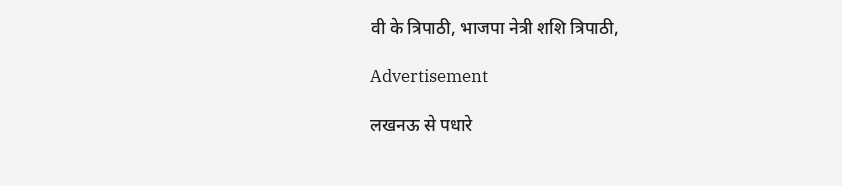वी के त्रिपाठी, भाजपा नेत्री शशि त्रिपाठी,

Advertisement

लखनऊ से पधारे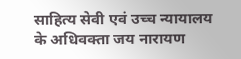साहित्य सेवी एवं उच्च न्यायालय के अधिवक्ता जय नारायण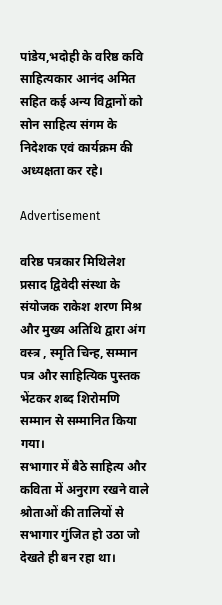पांडेय,भदोही के वरिष्ठ कवि साहित्यकार आनंद अमित सहित कई अन्य विद्वानों को सोन साहित्य संगम के निदेशक एवं कार्यक्रम की अध्यक्षता कर रहे।

Advertisement

वरिष्ठ पत्रकार मिथिलेश प्रसाद द्विवेदी संस्था के संयोजक राकेश शरण मिश्र और मुख्य अतिथि द्वारा अंग वस्त्र ‌, स्मृति चिन्ह, सम्मान पत्र और साहित्यिक पुस्तक भेंटकर शब्द शिरोमणि सम्मान से सम्मानित किया गया।
सभागार में बैठे साहित्य और कविता में अनुराग रखने वाले  श्रोताओं की तालियों से सभागार गुंजित हो उठा जो देखते ही बन रहा था।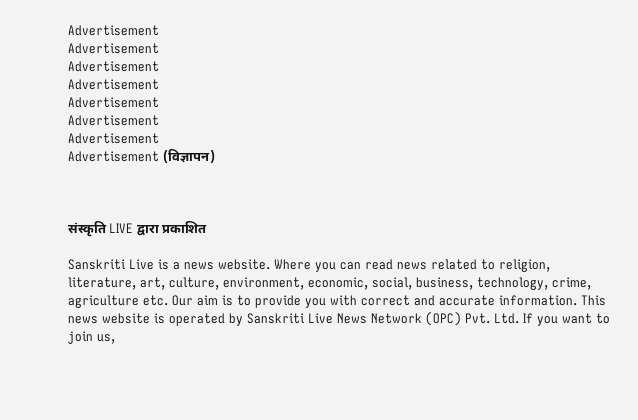Advertisement
Advertisement
Advertisement
Advertisement
Advertisement
Advertisement
Advertisement
Advertisement (विज्ञापन)



संस्कृति LIVE द्वारा प्रकाशित

Sanskriti Live is a news website. Where you can read news related to religion, literature, art, culture, environment, economic, social, business, technology, crime, agriculture etc. Our aim is to provide you with correct and accurate information. This news website is operated by Sanskriti Live News Network (OPC) Pvt. Ltd. If you want to join us,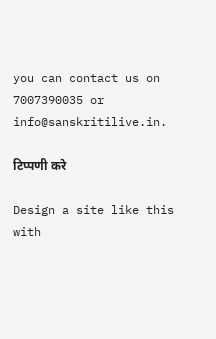you can contact us on 7007390035 or info@sanskritilive.in.

टिप्पणी करे

Design a site like this with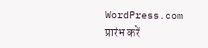WordPress.com
प्रारंभ करें